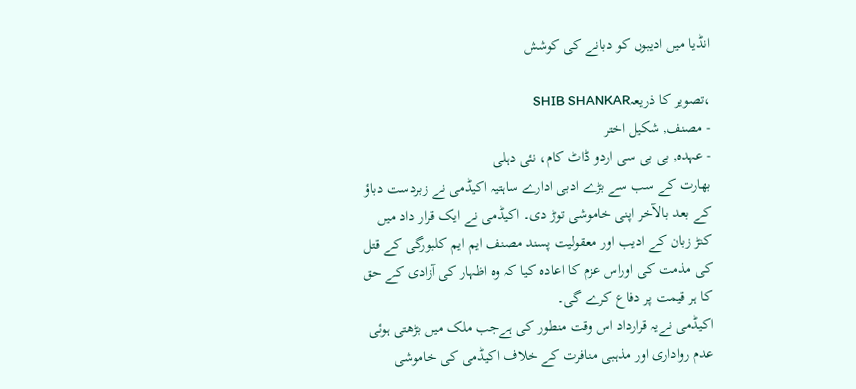انڈیا میں ادیبوں کو دبانے کی کوشش

،تصویر کا ذریعہSHIB SHANKAR
- مصنف, شکیل اختر
- عہدہ, بی بی سی اردو ڈاٹ کام، نئی دہلی
بھارت کے سب سے بڑے ادبی ادارے ساہتیہ اکیڈمی نے زبردست دباؤ کے بعد بالآخر اپنی خاموشی توڑ دی۔ اکیڈمی نے ایک قرار داد میں کنڑ زبان کے ادیب اور معقولیت پسند مصنف ایم ایم کلبورگی کے قتل کی مذمت کی اوراس عزم کا اعادہ کیا کہ وہ اظہار کی آزادی کے حق کا ہر قیمت پر دفاع کرے گی۔
اکیڈمی نےیہ قرارداد اس وقت منطور کی ہےجب ملک میں بڑھتی ہوئی عدم رواداری اور مذہبی منافرت کے خلاف اکیڈمی کی خاموشی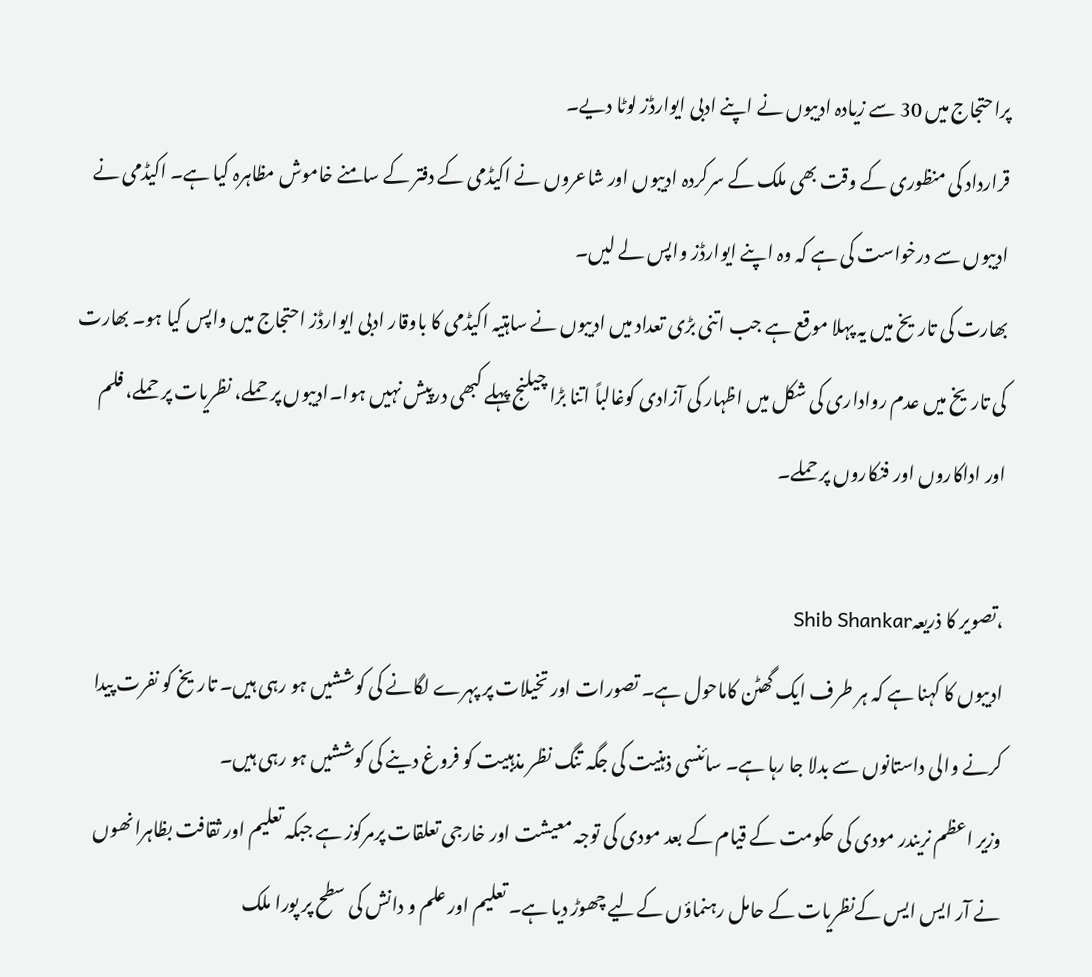پراحتجاج میں 30 سے زیادہ ادیبوں نے اپنے ادبی ایوارڈز لوٹا دیے۔
قرارداد کی منظوری کے وقت بھی ملک کے سرکردہ ادیبوں اور شاعروں نے اکیڈمی کے دفتر کے سامنے خاموش مظاہرہ کیا ہے۔ اکیڈمی نے ادیبوں سے درخواست کی ہے کہ وہ اپنے ایوارڈز واپس لے لیں۔
بھارت کی تاریخ میں یہ پہلا موقع ہے جب اتنی بڑی تعداد میں ادیبوں نے ساہتیہ اکیڈمی کا باوقار ادبی ایوارڈز احتجاج میں واپس کیا ہو۔ بھارت کی تاریخ میں عدم رواداری کی شکل میں اظہار کی آزادی کوغالباً اتنا بڑا چیلنج پہلے کبھی درپیش نہیں ہوا۔ادیبوں پر حملے، نظریات پر حملے، فلم اور اداکاروں اور فنکاروں پر حملے۔

،تصویر کا ذریعہShib Shankar
ادیبوں کا کہنا ہے کہ ہر طرف ایک گھٹن کاماحول ہے۔ تصورات اور تخیلات پر پہرے لگانے کی کوششیں ہو رہی ہیں۔ تاریخ کو نفرت پیدا کرنے والی داستانوں سے بدلا جا رہا ہے۔ سائنسی ذہنیت کی جگہ تنگ نظر مذہبیت کو فروغ دینے کی کوششیں ہو رہی ہیں۔
وزیر اعظم نریندر مودی کی حکومت کے قیام کے بعد مودی کی توجہ معیشت اور خارجی تعلقات پرمرکوز ہے جبکہ تعلیم اور ثقافت بظاہرانھوں نے آر ایس ایس کےنظریات کے حامل رہنماؤں کےلیے چھوڑ دیا ہے۔ تعلیم اور علم و دانش کی سطح پر پورا ملک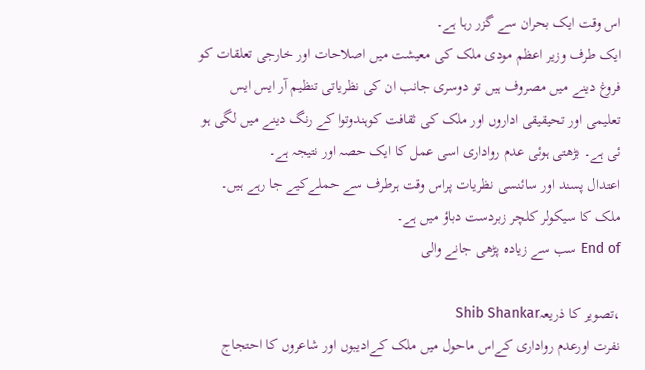اس وقت ایک بحران سے گزر رہا ہے۔
ایک طرف وزیر اعظم مودی ملک کی معیشت میں اصلاحات اور خارجی تعلقات کو فروغ دینے میں مصروف ہیں تو دوسری جانب ان کی نظریاتی تنظیم آر ایس ایس تعلیمی اور تحیقیقی اداروں اور ملک کی ثقافت کوہندوتوا کے رنگ دینے میں لگی ہو ئی ہے۔ بڑھتی ہوئی عدم رواداری اسی عمل کا ایک حصہ اور نتیجہ ہے۔
اعتدال پسند اور سائنسی نظریات پراس وقت ہرطرف سے حملےکیے جا رہے ہیں۔ ملک کا سیکولر کلچر زبردست دباؤ میں ہے۔
End of سب سے زیادہ پڑھی جانے والی

،تصویر کا ذریعہShib Shankar
نفرت اورعدم رواداری کےاس ماحول میں ملک کےادیبوں اور شاعروں کا احتجاج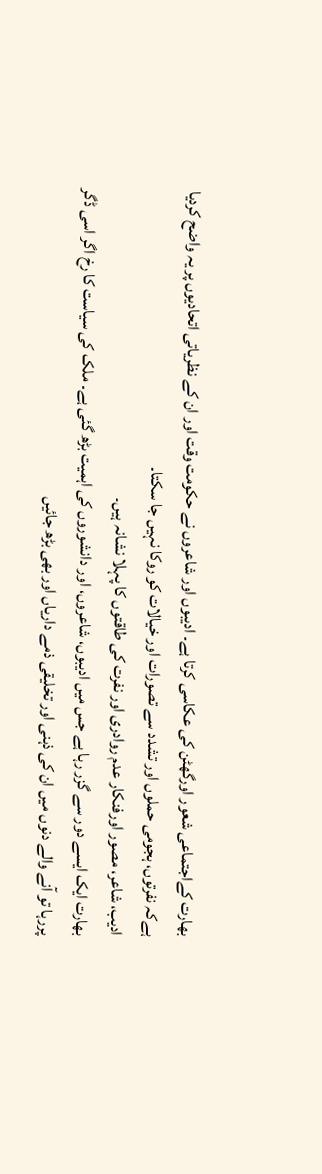بھارت کےاجتماعی شعور اورگھٹن کی عکاسی کرتا ہے۔ ادیبوں اور شاعروں نے حکومت وقت اور ان کے نظریاتی اتحادیوں پر یہ واضح کردیا ہےکہ نفرتوں، ہجومی حملوں اور تشدد سے تصورات اور خیالات کو روکا نہیں جا سکتا۔
ادیب، شاعر، مصور اورفنکار عدم روادری اور نفرت کی طاقتوں کا پہلا نشانہ ہیں۔
بھارت ایک ایسے دور سے گزر رہا ہے جس میں ادیبوں، شاعروں، اور دانشوروں کی اہمیت بڑھ گئی ہے۔ ملک کی سیاست کا رخ اگر اسی ڈگر پررہا تو آنے والے دنوں میں ان کی ذہنی اور تخلیقی ذمے داریاں اور بھی بڑھ جائیں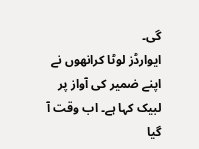گی۔
ایوارڈز لوٹا کرانھوں نے اپنے ضمیر کی آواز پر لبیک کہا ہے۔ اب وقت آ گیا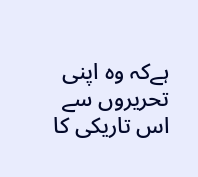ہےکہ وہ اپنی تحریروں سے اس تاریکی کا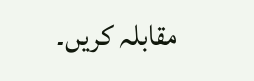مقابلہ کریں۔